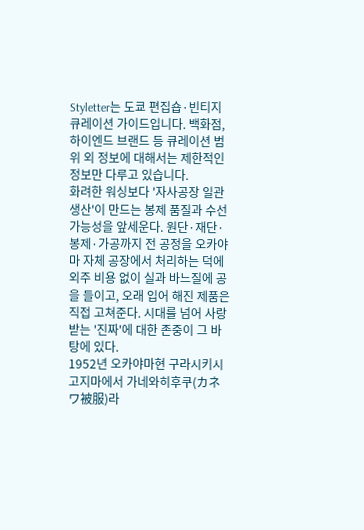Styletter는 도쿄 편집숍·빈티지 큐레이션 가이드입니다. 백화점, 하이엔드 브랜드 등 큐레이션 범위 외 정보에 대해서는 제한적인 정보만 다루고 있습니다.
화려한 워싱보다 '자사공장 일관생산'이 만드는 봉제 품질과 수선 가능성을 앞세운다. 원단·재단·봉제·가공까지 전 공정을 오카야마 자체 공장에서 처리하는 덕에 외주 비용 없이 실과 바느질에 공을 들이고, 오래 입어 해진 제품은 직접 고쳐준다. 시대를 넘어 사랑받는 '진짜'에 대한 존중이 그 바탕에 있다.
1952년 오카야마현 구라시키시 고지마에서 가네와히후쿠(カネワ被服)라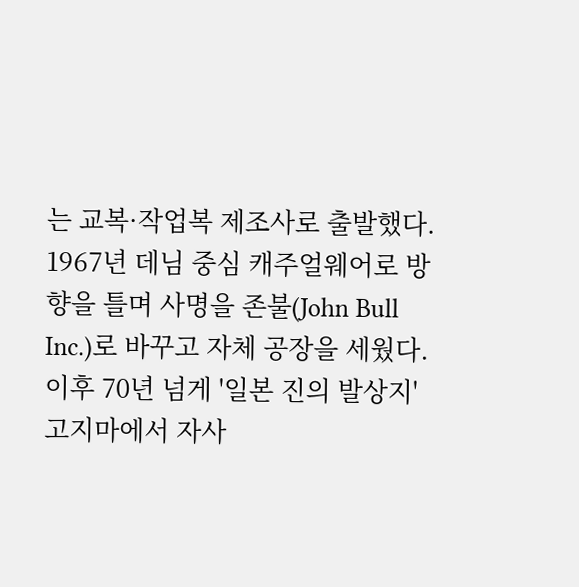는 교복·작업복 제조사로 출발했다. 1967년 데님 중심 캐주얼웨어로 방향을 틀며 사명을 존불(John Bull Inc.)로 바꾸고 자체 공장을 세웠다. 이후 70년 넘게 '일본 진의 발상지' 고지마에서 자사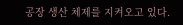공장 생산 체제를 지켜오고 있다.